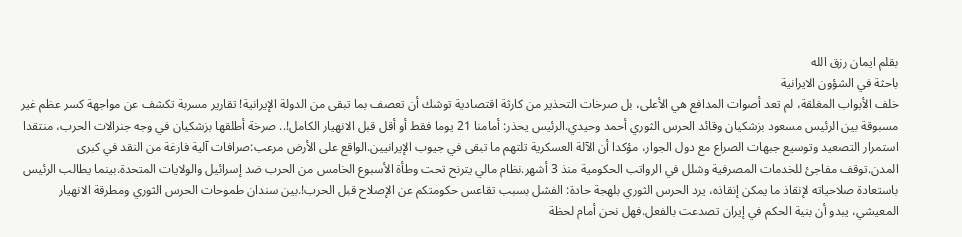بقلم ايمان رزق الله
باحثة في الشؤون الايرانية
خلف الأبواب المغلقة، لم تعد أصوات المدافع هي الأعلى، بل صرخات التحذير من كارثة اقتصادية توشك أن تعصف بما تبقى من الدولة الإيرانية! تقارير مسربة تكشف عن مواجهة كسر عظم غير مسبوقة بين الرئيس مسعود بزشكيان وقائد الحرس الثوري أحمد وحيدي.الرئيس يحذر: أمامنا 21 يوما فقط أو أقل قبل الانهيار الكامل!.. صرخة أطلقها بزشكيان في وجه جنرالات الحرب، منتقدا استمرار التصعيد وتوسيع جبهات الصراع مع دول الجوار، مؤكدا أن الآلة العسكرية تلتهم ما تبقى في جيوب الإيرانيين.الواقع على الأرض مرعب:صرافات آلية فارغة من النقد في كبرى المدن.توقف مفاجئ للخدمات المصرفية وشلل في الرواتب الحكومية منذ 3 أشهر.نظام مالي يترنح تحت وطأة الأسبوع الخامس من الحرب ضد إسرائيل والولايات المتحدة.بينما يطالب الرئيس باستعادة صلاحياته لإنقاذ ما يمكن إنقاذه، يرد الحرس الثوري بلهجة حادة: الفشل بسبب تقاعس حكومتكم عن الإصلاح قبل الحرب!.بين سندان طموحات الحرس الثوري ومطرقة الانهيار المعيشي، يبدو أن بنية الحكم في إيران تصدعت بالفعل.فهل نحن أمام لحظة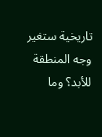تاريخية ستغير وجه المنطقة للأبد؟ وما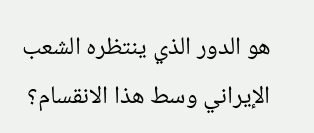هو الدور الذي ينتظره الشعب الإيراني وسط هذا الانقسام؟